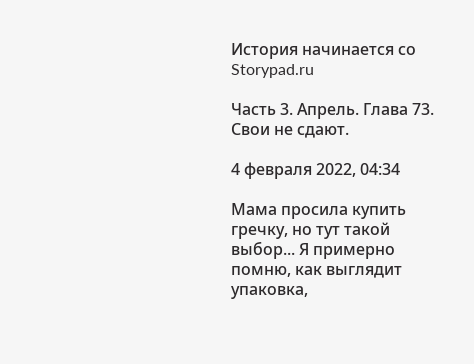История начинается со Storypad.ru

Часть 3. Апрель. Глава 73. Свои не сдают.

4 февраля 2022, 04:34

Мама просила купить гречку, но тут такой выбор... Я примерно помню, как выглядит упаковка,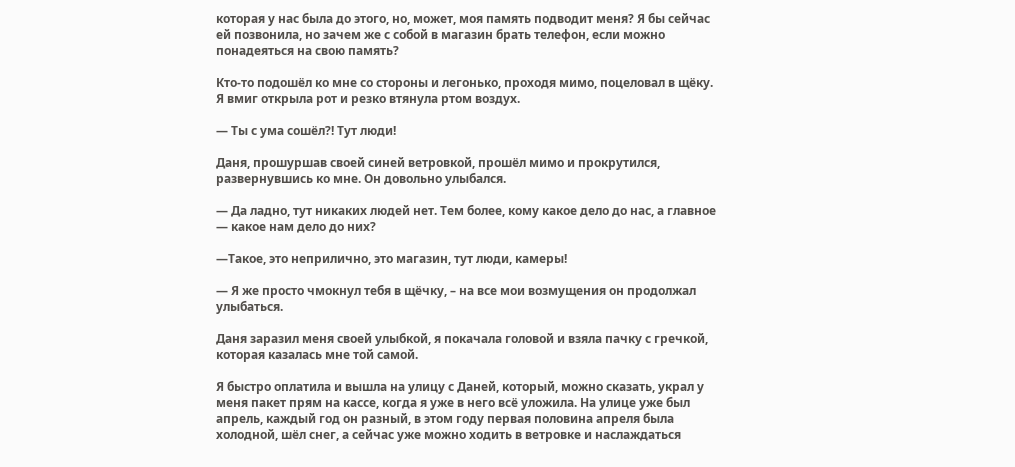которая у нас была до этого, но, может, моя память подводит меня? Я бы сейчас ей позвонила, но зачем же с собой в магазин брать телефон, если можно понадеяться на свою память?

Кто-то подошёл ко мне со стороны и легонько, проходя мимо, поцеловал в щёку. Я вмиг открыла рот и резко втянула ртом воздух.

— Ты с ума сошёл?! Тут люди!

Даня, прошуршав своей синей ветровкой, прошёл мимо и прокрутился, развернувшись ко мне. Он довольно улыбался.

— Да ладно, тут никаких людей нет. Тем более, кому какое дело до нас, а главное — какое нам дело до них?

—Такое, это неприлично, это магазин, тут люди, камеры!

— Я же просто чмокнул тебя в щёчку, – на все мои возмущения он продолжал улыбаться.

Даня заразил меня своей улыбкой, я покачала головой и взяла пачку с гречкой, которая казалась мне той самой.

Я быстро оплатила и вышла на улицу с Даней, который, можно сказать, украл у меня пакет прям на кассе, когда я уже в него всё уложила. На улице уже был апрель, каждый год он разный, в этом году первая половина апреля была холодной, шёл снег, а сейчас уже можно ходить в ветровке и наслаждаться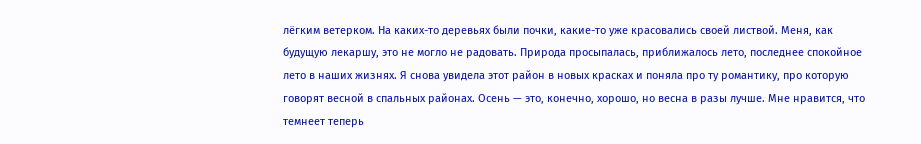лёгким ветерком. На каких-то деревьях были почки, какие-то уже красовались своей листвой. Меня, как будущую лекаршу, это не могло не радовать. Природа просыпалась, приближалось лето, последнее спокойное лето в наших жизнях. Я снова увидела этот район в новых красках и поняла про ту романтику, про которую говорят весной в спальных районах. Осень — это, конечно, хорошо, но весна в разы лучше. Мне нравится, что темнеет теперь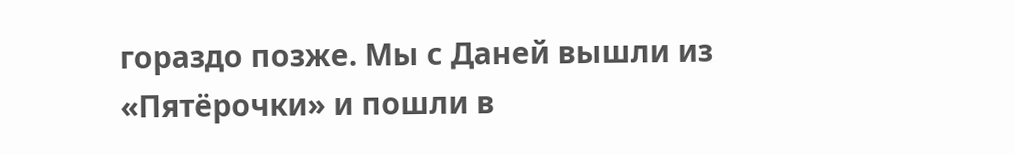гораздо позже. Мы с Даней вышли из «Пятёрочки» и пошли в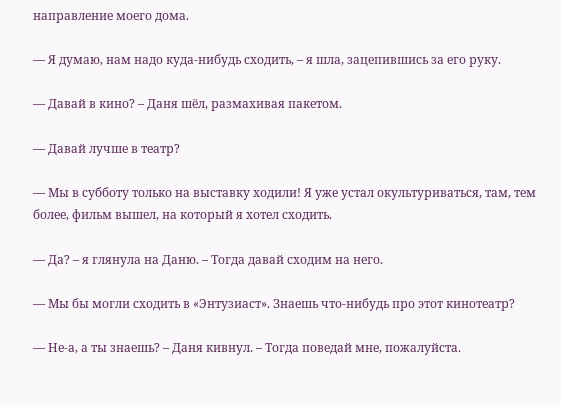направление моего дома.

— Я думаю, нам надо куда-нибудь сходить, – я шла, зацепившись за его руку.

— Давай в кино? – Даня шёл, размахивая пакетом.

— Давай лучше в театр?

— Мы в субботу только на выставку ходили! Я уже устал окультуриваться, там, тем более, фильм вышел, на который я хотел сходить.

— Да? – я глянула на Даню. – Тогда давай сходим на него.

— Мы бы могли сходить в «Энтузиаст». Знаешь что-нибудь про этот кинотеатр?

— Не-а, а ты знаешь? – Даня кивнул. – Тогда поведай мне, пожалуйста.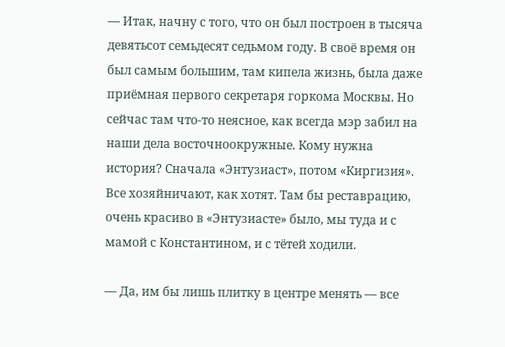— Итак, начну с того, что он был построен в тысяча девятьсот семьдесят седьмом году. В своё время он был самым большим, там кипела жизнь, была даже приёмная первого секретаря горкома Москвы. Но сейчас там что-то неясное, как всегда мэр забил на наши дела восточноокружные. Кому нужна история? Сначала «Энтузиаст», потом «Киргизия». Все хозяйничают, как хотят. Там бы реставрацию, очень красиво в «Энтузиасте» было, мы туда и с мамой с Константином, и с тётей ходили.

— Да, им бы лишь плитку в центре менять — все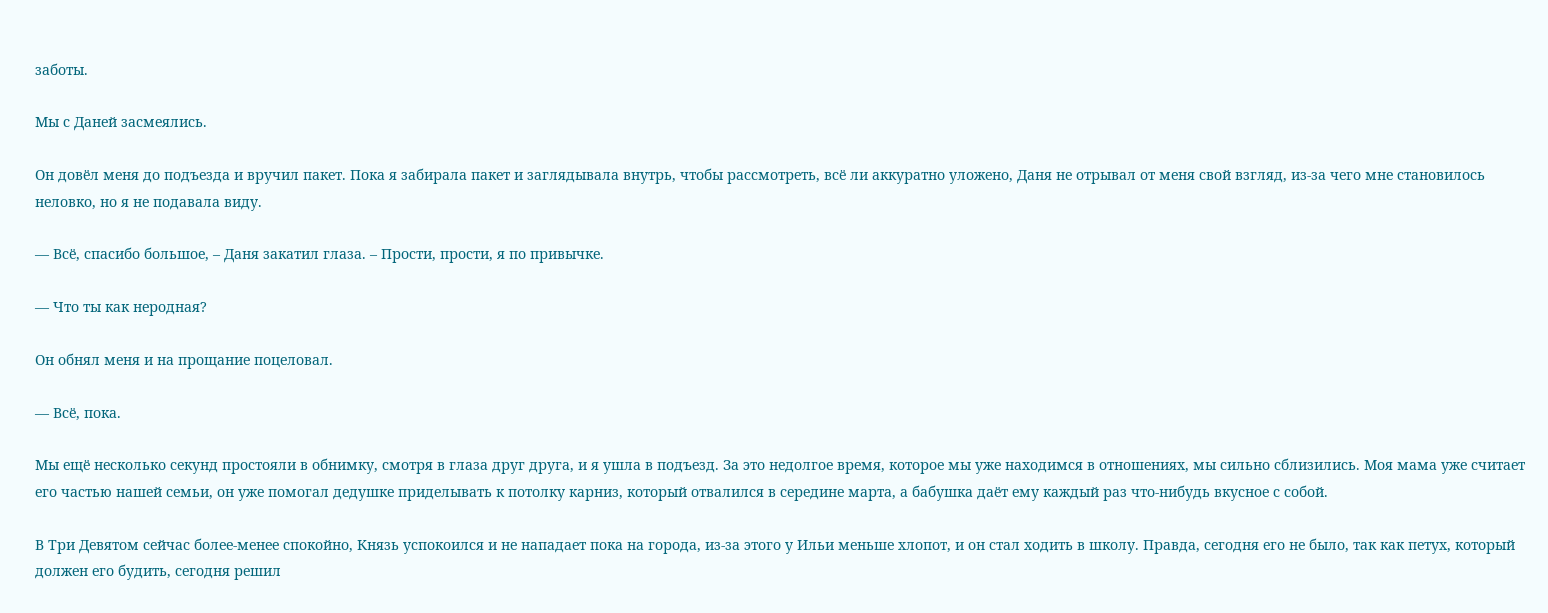заботы.

Мы с Даней засмеялись.

Он довёл меня до подъезда и вручил пакет. Пока я забирала пакет и заглядывала внутрь, чтобы рассмотреть, всё ли аккуратно уложено, Даня не отрывал от меня свой взгляд, из-за чего мне становилось неловко, но я не подавала виду.

— Всё, спасибо большое, – Даня закатил глаза. – Прости, прости, я по привычке.

— Что ты как неродная?

Он обнял меня и на прощание поцеловал.

— Всё, пока.

Мы ещё несколько секунд простояли в обнимку, смотря в глаза друг друга, и я ушла в подъезд. За это недолгое время, которое мы уже находимся в отношениях, мы сильно сблизились. Моя мама уже считает его частью нашей семьи, он уже помогал дедушке приделывать к потолку карниз, который отвалился в середине марта, а бабушка даёт ему каждый раз что-нибудь вкусное с собой.

В Три Девятом сейчас более-менее спокойно, Князь успокоился и не нападает пока на города, из-за этого у Ильи меньше хлопот, и он стал ходить в школу. Правда, сегодня его не было, так как петух, который должен его будить, сегодня решил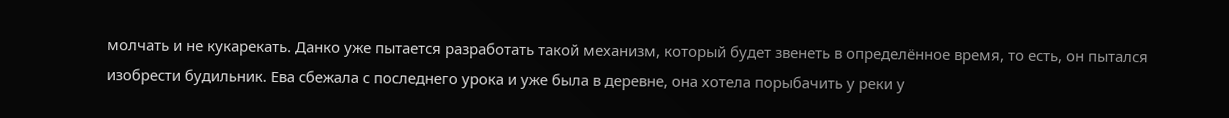молчать и не кукарекать. Данко уже пытается разработать такой механизм, который будет звенеть в определённое время, то есть, он пытался изобрести будильник. Ева сбежала с последнего урока и уже была в деревне, она хотела порыбачить у реки у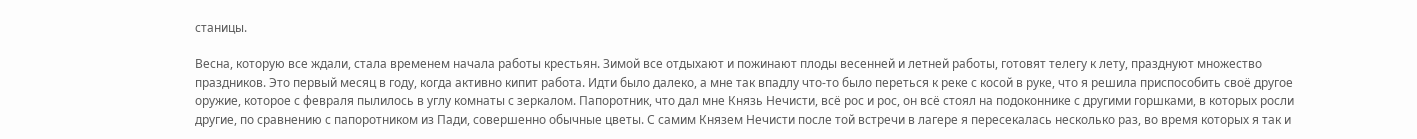станицы.

Весна, которую все ждали, стала временем начала работы крестьян. Зимой все отдыхают и пожинают плоды весенней и летней работы, готовят телегу к лету, празднуют множество праздников. Это первый месяц в году, когда активно кипит работа. Идти было далеко, а мне так впадлу что-то было переться к реке с косой в руке, что я решила приспособить своё другое оружие, которое с февраля пылилось в углу комнаты с зеркалом. Папоротник, что дал мне Князь Нечисти, всё рос и рос, он всё стоял на подоконнике с другими горшками, в которых росли другие, по сравнению с папоротником из Пади, совершенно обычные цветы. С самим Князем Нечисти после той встречи в лагере я пересекалась несколько раз, во время которых я так и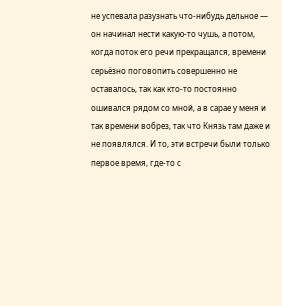не успевала разузнать что-нибудь дельное — он начинал нести какую-то чушь, а потом, когда поток его речи прекращался, времени серьёзно поговопить совершенно не оставалось, так как кто-то постоянно ошивался рядом со мной, а в сарае у меня и так времени вобрез, так что Князь там даже и не появлялся. И то, эти встречи были только первое время, где-то с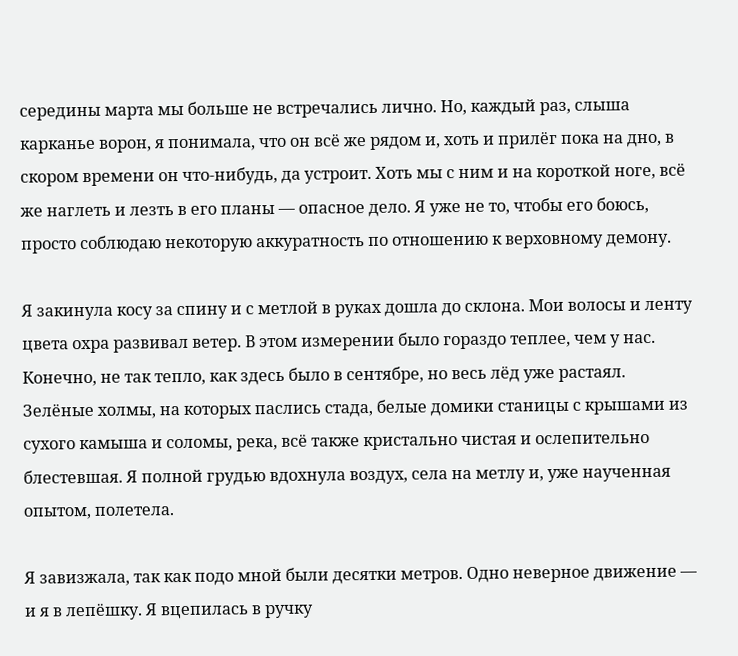середины марта мы больше не встречались лично. Но, каждый раз, слыша карканье ворон, я понимала, что он всё же рядом и, хоть и прилёг пока на дно, в скором времени он что-нибудь, да устроит. Хоть мы с ним и на короткой ноге, всё же наглеть и лезть в его планы — опасное дело. Я уже не то, чтобы его боюсь, просто соблюдаю некоторую аккуратность по отношению к верховному демону.

Я закинула косу за спину и с метлой в руках дошла до склона. Мои волосы и ленту цвета охра развивал ветер. В этом измерении было гораздо теплее, чем у нас. Конечно, не так тепло, как здесь было в сентябре, но весь лёд уже растаял. Зелёные холмы, на которых паслись стада, белые домики станицы с крышами из сухого камыша и соломы, река, всё также кристально чистая и ослепительно блестевшая. Я полной грудью вдохнула воздух, села на метлу и, уже наученная опытом, полетела.

Я завизжала, так как подо мной были десятки метров. Одно неверное движение — и я в лепёшку. Я вцепилась в ручку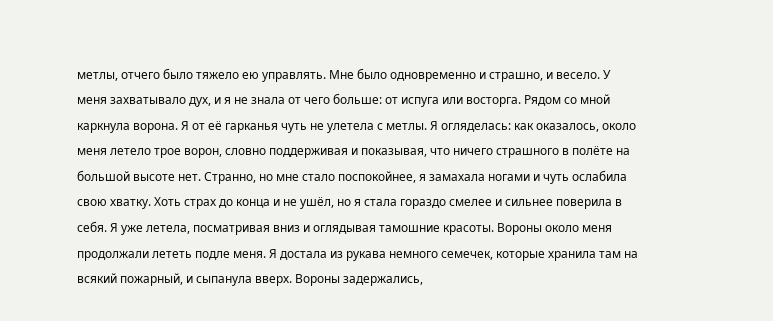метлы, отчего было тяжело ею управлять. Мне было одновременно и страшно, и весело. У меня захватывало дух, и я не знала от чего больше: от испуга или восторга. Рядом со мной каркнула ворона. Я от её гарканья чуть не улетела с метлы. Я огляделась: как оказалось, около меня летело трое ворон, словно поддерживая и показывая, что ничего страшного в полёте на большой высоте нет. Странно, но мне стало поспокойнее, я замахала ногами и чуть ослабила свою хватку. Хоть страх до конца и не ушёл, но я стала гораздо смелее и сильнее поверила в себя. Я уже летела, посматривая вниз и оглядывая тамошние красоты. Вороны около меня продолжали лететь подле меня. Я достала из рукава немного семечек, которые хранила там на всякий пожарный, и сыпанула вверх. Вороны задержались,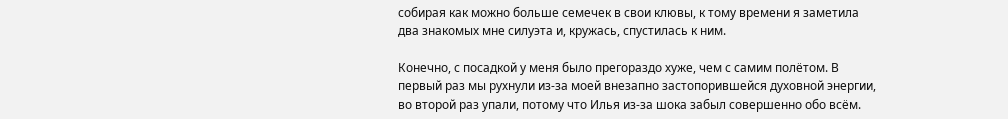собирая как можно больше семечек в свои клювы, к тому времени я заметила два знакомых мне силуэта и, кружась, спустилась к ним.

Конечно, с посадкой у меня было прегораздо хуже, чем с самим полётом. В первый раз мы рухнули из-за моей внезапно застопорившейся духовной энергии, во второй раз упали, потому что Илья из-за шока забыл совершенно обо всём.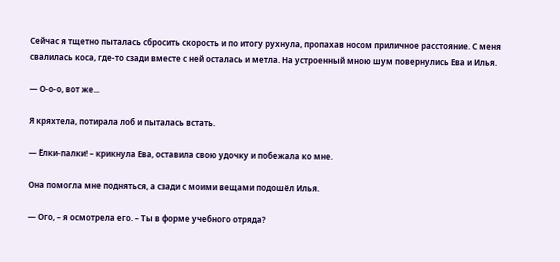Сейчас я тщетно пыталась сбросить скорость и по итогу рухнула, пропахав носом приличное расстояние. С меня свалилась коса, где-то сзади вместе с ней осталась и метла. На устроенный мною шум повернулись Ева и Илья.

— О-о-о, вот же...

Я кряхтела, потирала лоб и пыталась встать.

— Ёлки-палки! – крикнула Ева, оставила свою удочку и побежала ко мне.

Она помогла мне подняться, а сзади с моими вещами подошёл Илья.

— Ого, – я осмотрела его. – Ты в форме учебного отряда?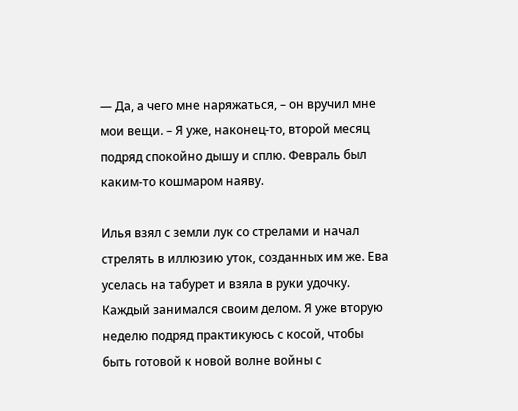— Да, а чего мне наряжаться, – он вручил мне мои вещи. – Я уже, наконец-то, второй месяц подряд спокойно дышу и сплю. Февраль был каким-то кошмаром наяву.

Илья взял с земли лук со стрелами и начал стрелять в иллюзию уток, созданных им же. Ева уселась на табурет и взяла в руки удочку. Каждый занимался своим делом. Я уже вторую неделю подряд практикуюсь с косой, чтобы быть готовой к новой волне войны с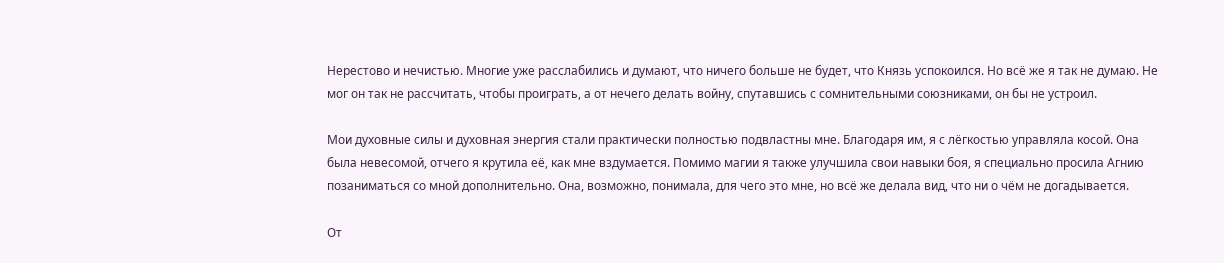Нерестово и нечистью. Многие уже расслабились и думают, что ничего больше не будет, что Князь успокоился. Но всё же я так не думаю. Не мог он так не рассчитать, чтобы проиграть, а от нечего делать войну, спутавшись с сомнительными союзниками, он бы не устроил.

Мои духовные силы и духовная энергия стали практически полностью подвластны мне. Благодаря им, я с лёгкостью управляла косой. Она была невесомой, отчего я крутила её, как мне вздумается. Помимо магии я также улучшила свои навыки боя, я специально просила Агнию позаниматься со мной дополнительно. Она, возможно, понимала, для чего это мне, но всё же делала вид, что ни о чём не догадывается.

От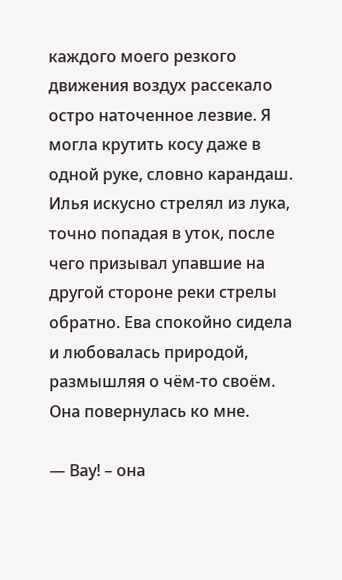каждого моего резкого движения воздух рассекало остро наточенное лезвие. Я могла крутить косу даже в одной руке, словно карандаш. Илья искусно стрелял из лука, точно попадая в уток, после чего призывал упавшие на другой стороне реки стрелы обратно. Ева спокойно сидела и любовалась природой, размышляя о чём-то своём. Она повернулась ко мне.

— Вау! – она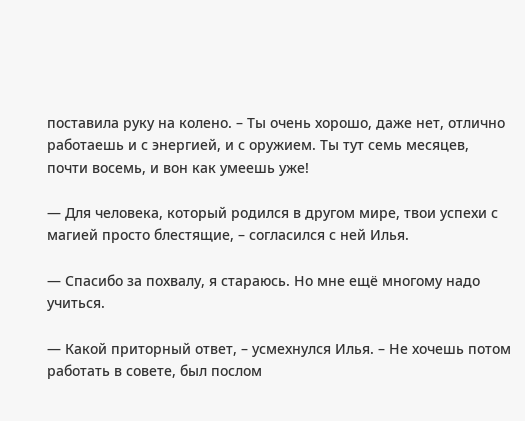поставила руку на колено. – Ты очень хорошо, даже нет, отлично работаешь и с энергией, и с оружием. Ты тут семь месяцев, почти восемь, и вон как умеешь уже!

— Для человека, который родился в другом мире, твои успехи с магией просто блестящие, – согласился с ней Илья.

— Спасибо за похвалу, я стараюсь. Но мне ещё многому надо учиться.

— Какой приторный ответ, – усмехнулся Илья. – Не хочешь потом работать в совете, был послом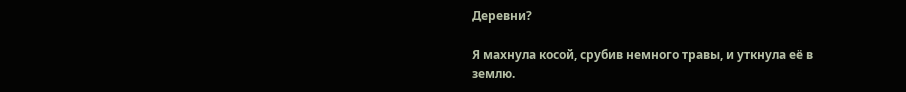Деревни?

Я махнула косой, срубив немного травы, и уткнула её в землю.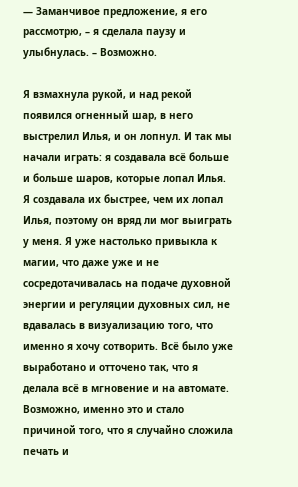— Заманчивое предложение, я его рассмотрю, – я сделала паузу и улыбнулась. – Возможно.

Я взмахнула рукой, и над рекой появился огненный шар, в него выстрелил Илья, и он лопнул. И так мы начали играть: я создавала всё больше и больше шаров, которые лопал Илья. Я создавала их быстрее, чем их лопал Илья, поэтому он вряд ли мог выиграть у меня. Я уже настолько привыкла к магии, что даже уже и не сосредотачивалась на подаче духовной энергии и регуляции духовных сил, не вдавалась в визуализацию того, что именно я хочу сотворить. Всё было уже выработано и отточено так, что я делала всё в мгновение и на автомате. Возможно, именно это и стало причиной того, что я случайно сложила печать и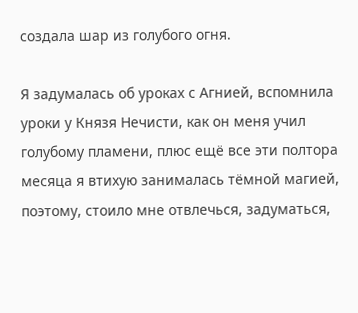создала шар из голубого огня.

Я задумалась об уроках с Агнией, вспомнила уроки у Князя Нечисти, как он меня учил голубому пламени, плюс ещё все эти полтора месяца я втихую занималась тёмной магией, поэтому, стоило мне отвлечься, задуматься,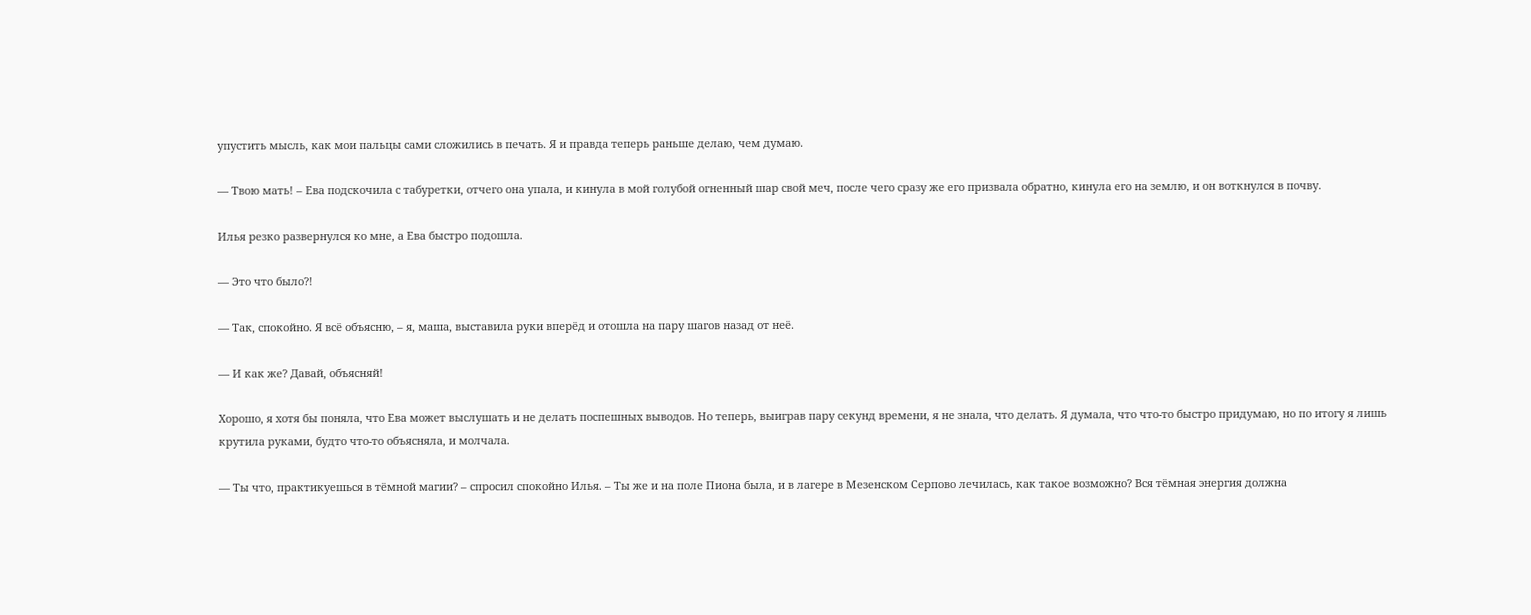упустить мысль, как мои пальцы сами сложились в печать. Я и правда теперь раньше делаю, чем думаю.

— Твою мать! – Ева подскочила с табуретки, отчего она упала, и кинула в мой голубой огненный шар свой меч, после чего сразу же его призвала обратно, кинула его на землю, и он воткнулся в почву.

Илья резко развернулся ко мне, а Ева быстро подошла.

— Это что было?!

— Так, спокойно. Я всё объясню, – я, маша, выставила руки вперёд и отошла на пару шагов назад от неё.

— И как же? Давай, объясняй!

Хорошо, я хотя бы поняла, что Ева может выслушать и не делать поспешных выводов. Но теперь, выиграв пару секунд времени, я не знала, что делать. Я думала, что что-то быстро придумаю, но по итогу я лишь крутила руками, будто что-то объясняла, и молчала.

— Ты что, практикуешься в тёмной магии? – спросил спокойно Илья. – Ты же и на поле Пиона была, и в лагере в Мезенском Серпово лечилась, как такое возможно? Вся тёмная энергия должна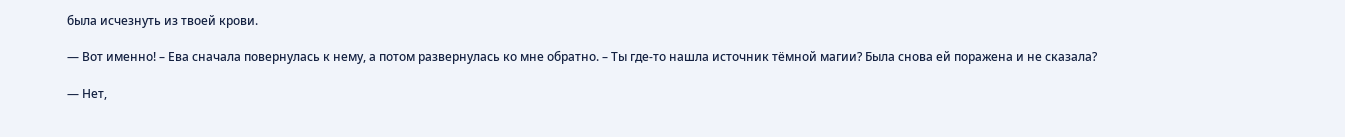была исчезнуть из твоей крови.

— Вот именно! – Ева сначала повернулась к нему, а потом развернулась ко мне обратно. – Ты где-то нашла источник тёмной магии? Была снова ей поражена и не сказала?

— Нет,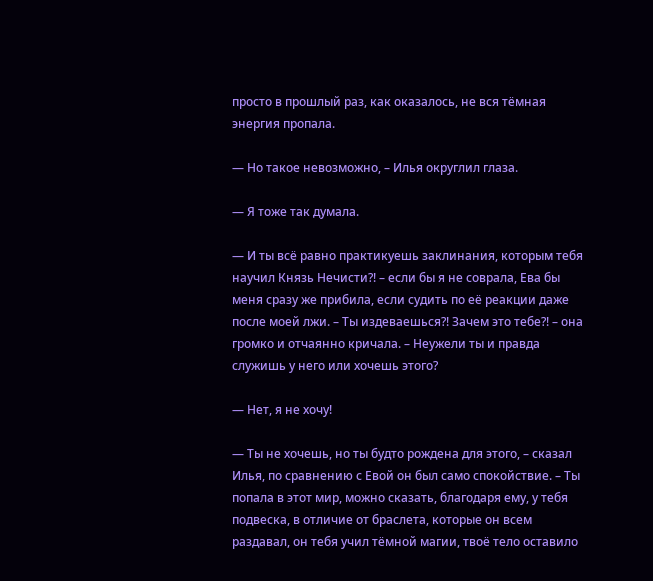просто в прошлый раз, как оказалось, не вся тёмная энергия пропала.

— Но такое невозможно, – Илья округлил глаза.

— Я тоже так думала.

— И ты всё равно практикуешь заклинания, которым тебя научил Князь Нечисти?! – если бы я не соврала, Ева бы меня сразу же прибила, если судить по её реакции даже после моей лжи. – Ты издеваешься?! Зачем это тебе?! – она громко и отчаянно кричала. – Неужели ты и правда служишь у него или хочешь этого?

— Нет, я не хочу!

— Ты не хочешь, но ты будто рождена для этого, – сказал Илья, по сравнению с Евой он был само спокойствие. – Ты попала в этот мир, можно сказать, благодаря ему, у тебя подвеска, в отличие от браслета, которые он всем раздавал, он тебя учил тёмной магии, твоё тело оставило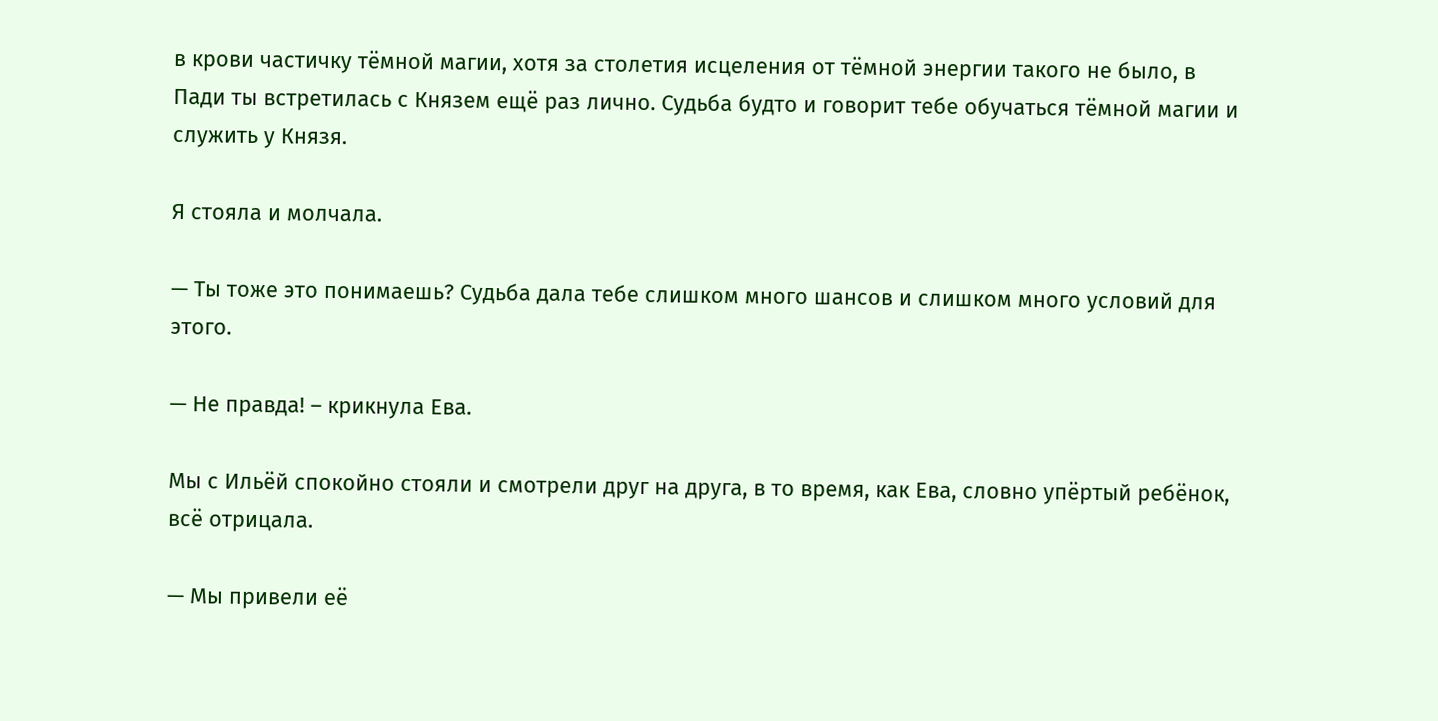в крови частичку тёмной магии, хотя за столетия исцеления от тёмной энергии такого не было, в Пади ты встретилась с Князем ещё раз лично. Судьба будто и говорит тебе обучаться тёмной магии и служить у Князя.

Я стояла и молчала.

— Ты тоже это понимаешь? Судьба дала тебе слишком много шансов и слишком много условий для этого.

— Не правда! – крикнула Ева.

Мы с Ильёй спокойно стояли и смотрели друг на друга, в то время, как Ева, словно упёртый ребёнок, всё отрицала.

— Мы привели её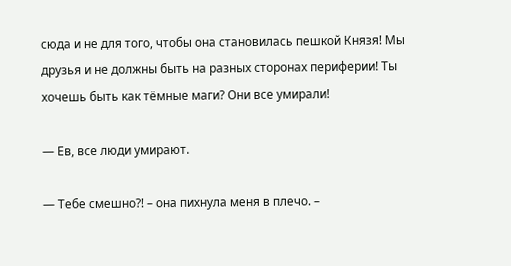сюда и не для того, чтобы она становилась пешкой Князя! Мы друзья и не должны быть на разных сторонах периферии! Ты хочешь быть как тёмные маги? Они все умирали!

— Ев, все люди умирают.

— Тебе смешно?! – она пихнула меня в плечо. –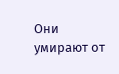Они умирают от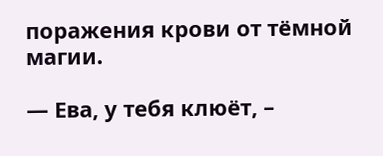поражения крови от тёмной магии.

— Ева, у тебя клюёт, –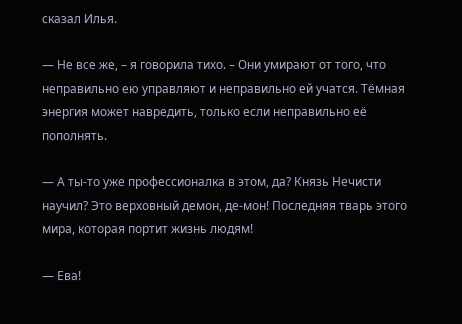сказал Илья.

— Не все же, – я говорила тихо. – Они умирают от того, что неправильно ею управляют и неправильно ей учатся. Тёмная энергия может навредить, только если неправильно её пополнять.

— А ты-то уже профессионалка в этом, да? Князь Нечисти научил? Это верховный демон, де-мон! Последняя тварь этого мира, которая портит жизнь людям!

— Ева!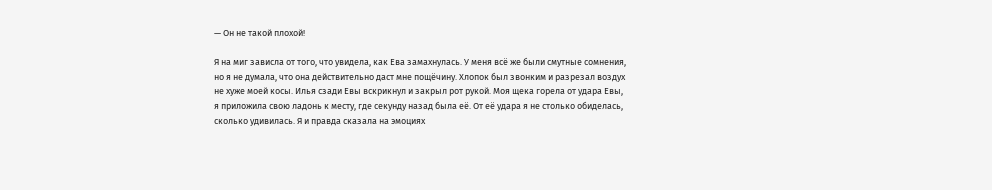— Он не такой плохой!

Я на миг зависла от того, что увидела, как Ева замахнулась. У меня всё же были смутные сомнения, но я не думала, что она действительно даст мне пощёчину. Хлопок был звонким и разрезал воздух не хуже моей косы. Илья сзади Евы вскрикнул и закрыл рот рукой. Моя щека горела от удара Евы, я приложила свою ладонь к месту, где секунду назад была её. От её удара я не столько обиделась, сколько удивилась. Я и правда сказала на эмоциях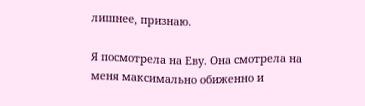лишнее, признаю.

Я посмотрела на Еву. Она смотрела на меня максимально обиженно и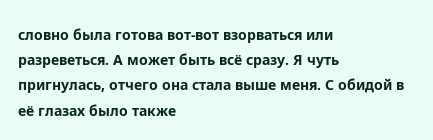словно была готова вот-вот взорваться или разреветься. А может быть всё сразу. Я чуть пригнулась, отчего она стала выше меня. С обидой в её глазах было также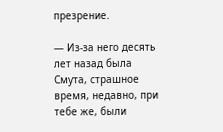презрение.

— Из-за него десять лет назад была Смута, страшное время, недавно, при тебе же, были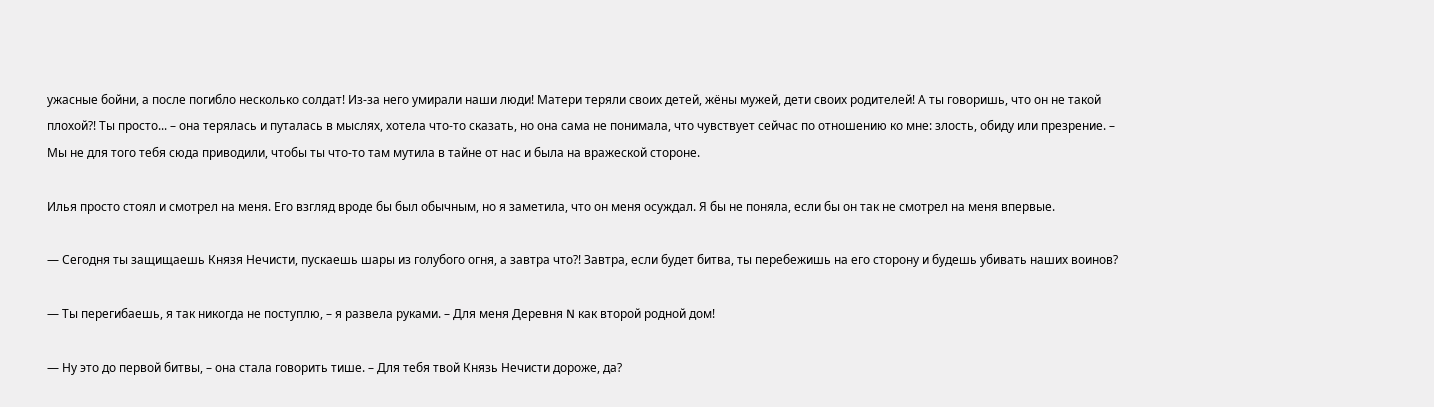ужасные бойни, а после погибло несколько солдат! Из-за него умирали наши люди! Матери теряли своих детей, жёны мужей, дети своих родителей! А ты говоришь, что он не такой плохой?! Ты просто... – она терялась и путалась в мыслях, хотела что-то сказать, но она сама не понимала, что чувствует сейчас по отношению ко мне: злость, обиду или презрение. – Мы не для того тебя сюда приводили, чтобы ты что-то там мутила в тайне от нас и была на вражеской стороне.

Илья просто стоял и смотрел на меня. Его взгляд вроде бы был обычным, но я заметила, что он меня осуждал. Я бы не поняла, если бы он так не смотрел на меня впервые.

— Сегодня ты защищаешь Князя Нечисти, пускаешь шары из голубого огня, а завтра что?! Завтра, если будет битва, ты перебежишь на его сторону и будешь убивать наших воинов?

— Ты перегибаешь, я так никогда не поступлю, – я развела руками. – Для меня Деревня N как второй родной дом!

— Ну это до первой битвы, – она стала говорить тише. – Для тебя твой Князь Нечисти дороже, да?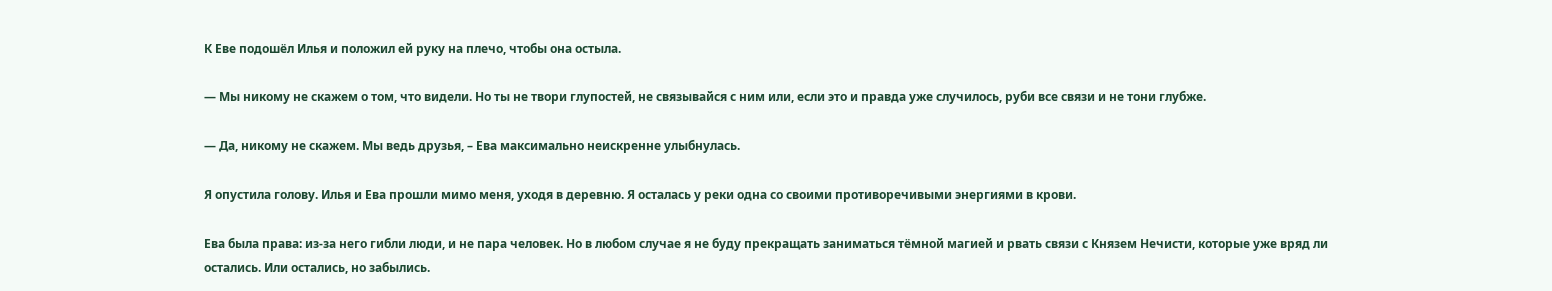К Еве подошёл Илья и положил ей руку на плечо, чтобы она остыла.

— Мы никому не скажем о том, что видели. Но ты не твори глупостей, не связывайся с ним или, если это и правда уже случилось, руби все связи и не тони глубже.

— Да, никому не скажем. Мы ведь друзья, – Ева максимально неискренне улыбнулась.

Я опустила голову. Илья и Ева прошли мимо меня, уходя в деревню. Я осталась у реки одна со своими противоречивыми энергиями в крови.

Ева была права: из-за него гибли люди, и не пара человек. Но в любом случае я не буду прекращать заниматься тёмной магией и рвать связи с Князем Нечисти, которые уже вряд ли остались. Или остались, но забылись.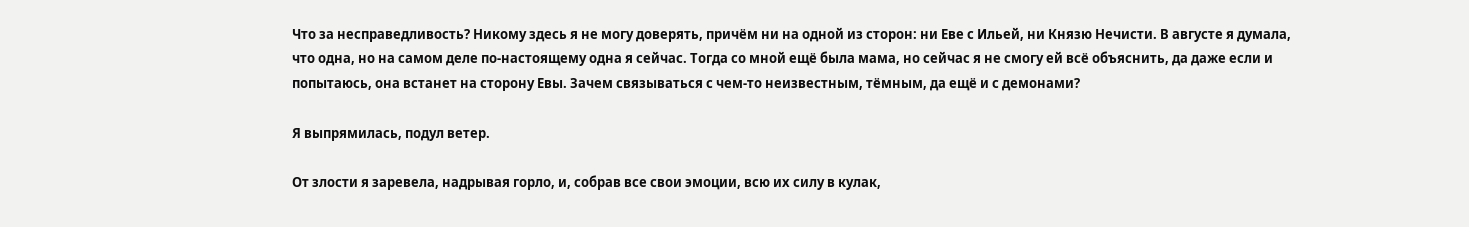Что за несправедливость? Никому здесь я не могу доверять, причём ни на одной из сторон: ни Еве с Ильей, ни Князю Нечисти. В августе я думала, что одна, но на самом деле по-настоящему одна я сейчас. Тогда со мной ещё была мама, но сейчас я не смогу ей всё объяснить, да даже если и попытаюсь, она встанет на сторону Евы. Зачем связываться с чем-то неизвестным, тёмным, да ещё и с демонами?

Я выпрямилась, подул ветер.

От злости я заревела, надрывая горло, и, собрав все свои эмоции, всю их силу в кулак,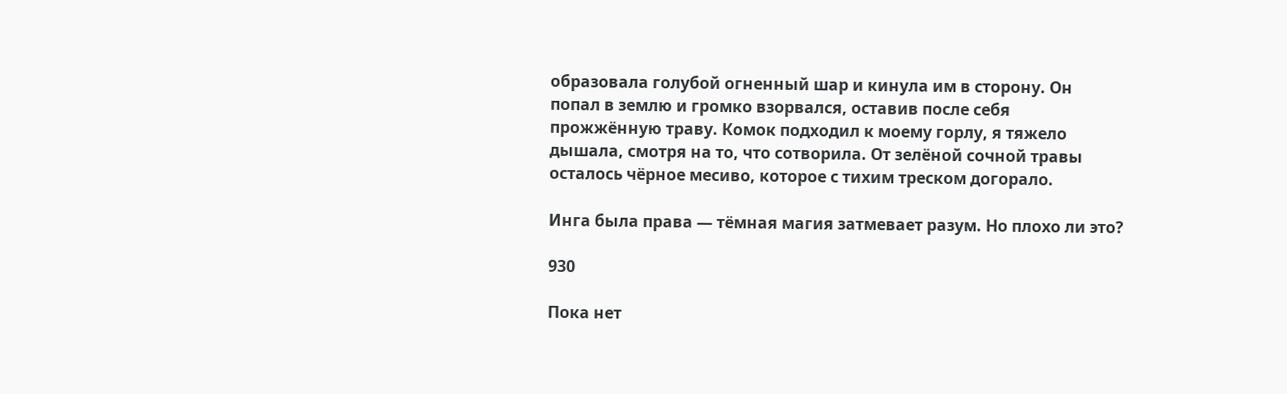образовала голубой огненный шар и кинула им в сторону. Он попал в землю и громко взорвался, оставив после себя прожжённую траву. Комок подходил к моему горлу, я тяжело дышала, смотря на то, что сотворила. От зелёной сочной травы осталось чёрное месиво, которое с тихим треском догорало.

Инга была права — тёмная магия затмевает разум. Но плохо ли это?

930

Пока нет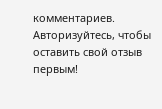комментариев. Авторизуйтесь, чтобы оставить свой отзыв первым!